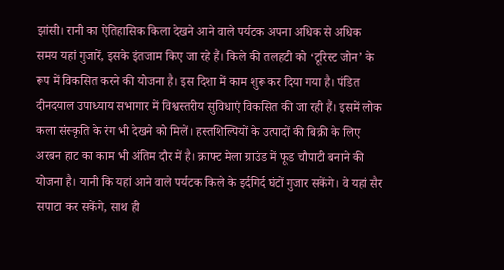झांसी। रानी का ऐतिहासिक किला देखने आने वाले पर्यटक अपना अधिक से अधिक समय यहां गुजारें, इसके इंतजाम किए जा रहे हैं। किले की तलहटी को ‘टूरिस्ट जोन’ के रूप में विकसित करने की योजना है। इस दिशा में काम शुरू कर दिया गया है। पंडित दीनदयाल उपाध्याय सभागार में विश्वस्तरीय सुविधाएं विकसित की जा रही हैं। इसमें लोक कला संस्कृति के रंग भी देखने को मिलें। हस्तशिल्पियों के उत्पादों की बिक्री के लिए अरबन हाट का काम भी अंतिम दौर में है। क्राफ्ट मेला ग्राउंड में फूड चौपाटी बनाने की योजना है। यानी कि यहां आने वाले पर्यटक किले के इर्दगिर्द घंटों गुजार सकेंगे। वे यहां सैर सपाटा कर सकेंगे, साथ ही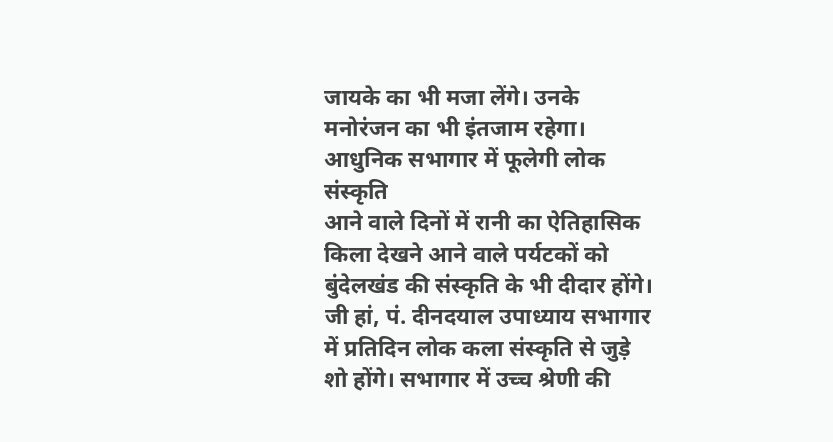जायके का भी मजा लेंगे। उनके मनोरंजन का भी इंतजाम रहेगा।
आधुनिक सभागार में फूलेगी लोक संस्कृति
आने वाले दिनों में रानी का ऐतिहासिक किला देखने आने वाले पर्यटकों को बुंदेलखंड की संस्कृति के भी दीदार होंगे। जी हां, पं. दीनदयाल उपाध्याय सभागार में प्रतिदिन लोक कला संस्कृति से जुड़े शो होंगे। सभागार में उच्च श्रेणी की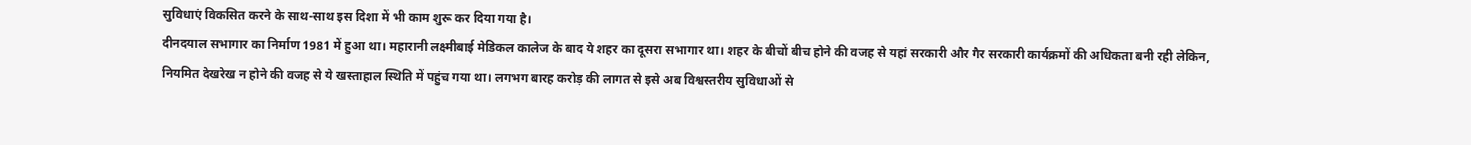सुविधाएं विकसित करने के साथ-साथ इस दिशा में भी काम शुरू कर दिया गया है।
दीनदयाल सभागार का निर्माण 1981 में हुआ था। महारानी लक्ष्मीबाई मेडिकल कालेज के बाद ये शहर का दूसरा सभागार था। शहर के बीचों बीच होने की वजह से यहां सरकारी और गैर सरकारी कार्यक्रमों की अधिकता बनी रही लेकिन, नियमित देखरेख न होने की वजह से ये खस्ताहाल स्थिति में पहुंच गया था। लगभग बारह करोड़ की लागत से इसे अब विश्वस्तरीय सुविधाओं से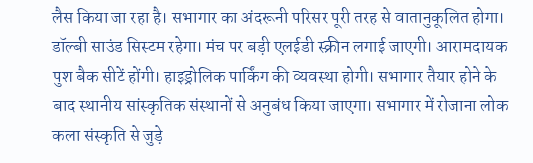लैस किया जा रहा है। सभागार का अंदरूनी परिसर पूरी तरह से वातानुकूलित होगा। डॉल्बी साउंड सिस्टम रहेगा। मंच पर बड़ी एलईडी स्क्रीन लगाई जाएगी। आरामदायक पुश बैक सीटें होंगी। हाइड्रोलिक पार्किंग की व्यवस्था होगी। सभागार तैयार होने के बाद स्थानीय सांस्कृतिक संस्थानों से अनुबंध किया जाएगा। सभागार में रोजाना लोक कला संस्कृति से जुड़े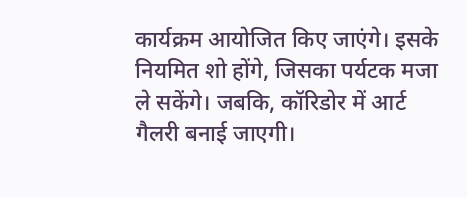कार्यक्रम आयोजित किए जाएंगे। इसके नियमित शो होंगे, जिसका पर्यटक मजा ले सकेंगे। जबकि, कॉरिडोर में आर्ट गैलरी बनाई जाएगी।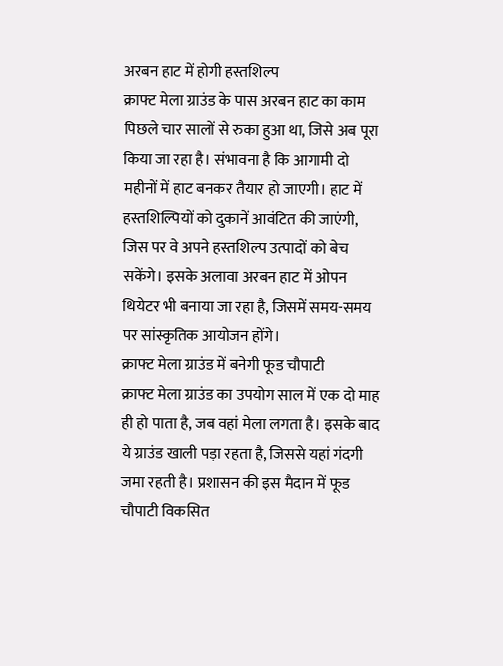अरबन हाट में होगी हस्तशिल्प
क्राफ्ट मेला ग्राउंड के पास अरबन हाट का काम पिछले चार सालों से रुका हुआ था, जिसे अब पूरा किया जा रहा है। संभावना है कि आगामी दो महीनों में हाट बनकर तैयार हो जाएगी। हाट में हस्तशिल्पियों को दुकानें आवंटित की जाएंगी, जिस पर वे अपने हस्तशिल्प उत्पादों को बेच सकेंगे। इसके अलावा अरबन हाट में ओपन थियेटर भी बनाया जा रहा है, जिसमें समय-समय पर सांस्कृतिक आयोजन होंगे।
क्राफ्ट मेला ग्राउंड में बनेगी फूड चौपाटी
क्राफ्ट मेला ग्राउंड का उपयोग साल में एक दो माह ही हो पाता है, जब वहां मेला लगता है। इसके बाद ये ग्राउंड खाली पड़ा रहता है, जिससे यहां गंदगी जमा रहती है। प्रशासन की इस मैदान में फूड चौपाटी विकसित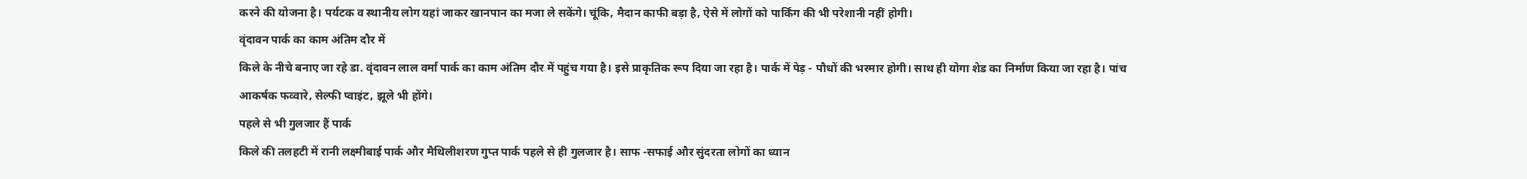करने की योजना है। पर्यटक व स्थानीय लोग यहां जाकर खानपान का मजा ले सकेंगे। चूंकि, मैदान काफी बड़ा है, ऐसे में लोगों को पार्किंग की भी परेशानी नहीं होगी।
वृंदावन पार्क का काम अंतिम दौर में
किले के नीचे बनाए जा रहे डा. वृंदावन लाल वर्मा पार्क का काम अंतिम दौर में पहुंच गया है। इसे प्राकृतिक रूप दिया जा रहा है। पार्क में पेड़ - पौधों की भरमार होगी। साथ ही योगा शेड का निर्माण किया जा रहा है। पांच आकर्षक फव्वारे, सेल्फी प्वाइंट, झूले भी होंगे।
पहले से भी गुलजार हैं पार्क
किले की तलहटी में रानी लक्ष्मीबाई पार्क और मैथिलीशरण गुप्त पार्क पहले से ही गुलजार है। साफ -सफाई और सुंदरता लोगों का ध्यान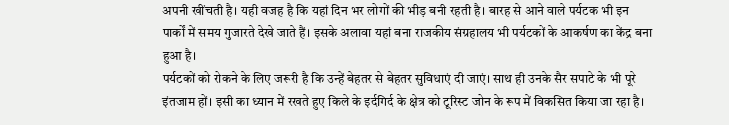अपनी खींचती है। यही वजह है कि यहां दिन भर लोगों की भीड़ बनी रहती है। बारह से आने वाले पर्यटक भी इन पार्कों में समय गुजारते देखे जाते हैं। इसके अलावा यहां बना राजकीय संग्रहालय भी पर्यटकों के आकर्षण का केंद्र बना हुआ है।
पर्यटकों को रोकने के लिए जरूरी है कि उन्हें बेहतर से बेहतर सुविधाएं दी जाएं। साथ ही उनके सैर सपाटे के भी पूरे इंतजाम हों। इसी का ध्यान में रखते हुए किले के इर्दगिर्द के क्षेत्र को टूरिस्ट जोन के रूप में विकसित किया जा रहा है।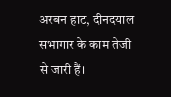अरबन हाट, दीनदयाल सभागार के काम तेजी से जारी हैं।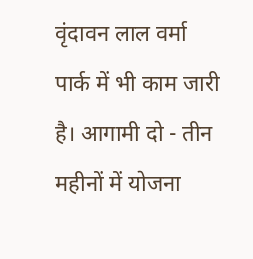वृंदावन लाल वर्मा पार्क में भी काम जारी है। आगामी दो - तीन महीनों में योजना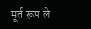मूर्त रूप ले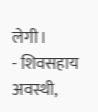लेगी।
- शिवसहाय अवस्थी,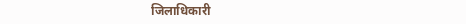जिलाधिकारी